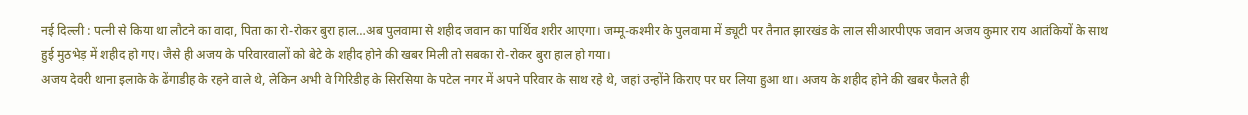नई दिल्ली : पत्नी से किया था लौटने का वादा, पिता का रो-रोकर बुरा हाल…अब पुलवामा से शहीद जवान का पार्थिव शरीर आएगा। जम्मू-कश्मीर के पुलवामा में ड्यूटी पर तैनात झारखंड के लाल सीआरपीएफ जवान अजय कुमार राय आतंकियों के साथ हुई मुठभेड़ में शहीद हो गए। जैसे ही अजय के परिवारवालों को बेटे के शहीद होने की खबर मिली तो सबका रो-रोकर बुरा हाल हो गया।
अजय देवरी थाना इलाके के ढेंगाडीह के रहने वाले थे, लेकिन अभी वे गिरिडीह के सिरसिया के पटेल नगर में अपने परिवार के साथ रहे थे, जहां उन्होंने किराए पर घर लिया हुआ था। अजय के शहीद होने की खबर फैलते ही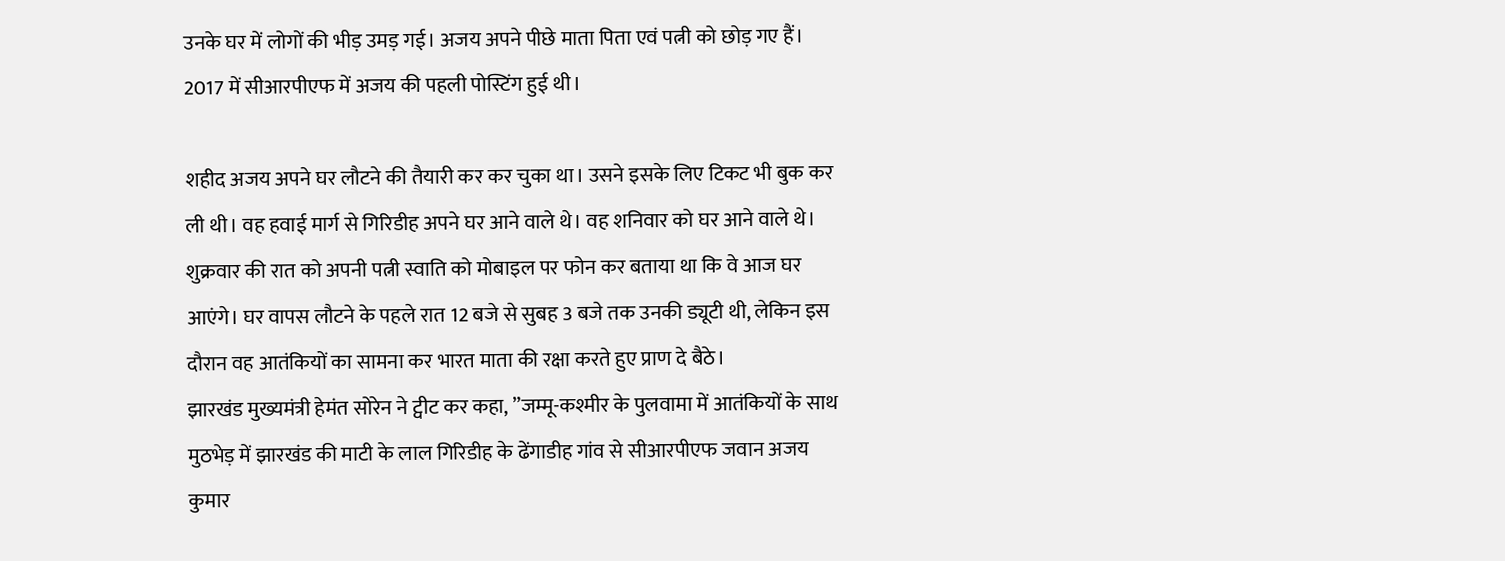उनके घर में लोगों की भीड़ उमड़ गई। अजय अपने पीछे माता पिता एवं पत्नी को छोड़ गए हैं। 2017 में सीआरपीएफ में अजय की पहली पोस्टिंग हुई थी।

शहीद अजय अपने घर लौटने की तैयारी कर कर चुका था। उसने इसके लिए टिकट भी बुक कर ली थी। वह हवाई मार्ग से गिरिडीह अपने घर आने वाले थे। वह शनिवार को घर आने वाले थे। शुक्रवार की रात को अपनी पत्नी स्वाति को मोबाइल पर फोन कर बताया था कि वे आज घर आएंगे। घर वापस लौटने के पहले रात 12 बजे से सुबह 3 बजे तक उनकी ड्यूटी थी, लेकिन इस दौरान वह आतंकियों का सामना कर भारत माता की रक्षा करते हुए प्राण दे बैठे।
झारखंड मुख्यमंत्री हेमंत सोरेन ने ट्वीट कर कहा, ”जम्मू-कश्मीर के पुलवामा में आतंकियों के साथ मुठभेड़ में झारखंड की माटी के लाल गिरिडीह के ढेंगाडीह गांव से सीआरपीएफ जवान अजय कुमार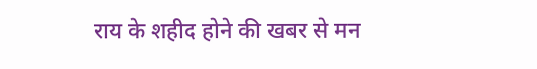राय के शहीद होने की खबर से मन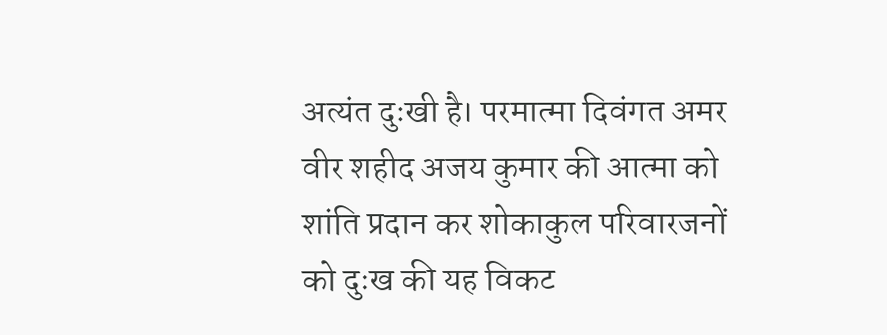अत्यंत दुःखी है। परमात्मा दिवंगत अमर वीर शहीद अजय कुमार की आत्मा को शांति प्रदान कर शोकाकुल परिवारजनों को दुःख की यह विकट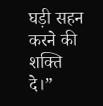घड़ी सहन करने की शक्ति दे।”